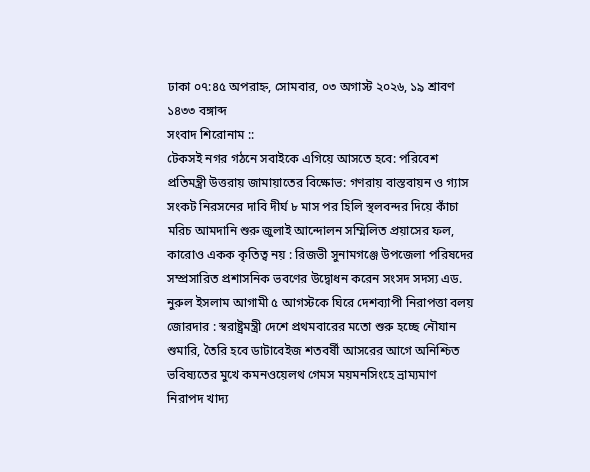ঢাকা ০৭:৪৫ অপরাহ্ন, সোমবার, ০৩ অগাস্ট ২০২৬, ১৯ শ্রাবণ ১৪৩৩ বঙ্গাব্দ
সংবাদ শিরোনাম ::
টেকসই নগর গঠনে সবাইকে এগিয়ে আসতে হবে: পরিবেশ প্রতিমন্ত্রী উত্তরায় জামায়াতের বিক্ষোভ: গণরায় বাস্তবায়ন ও গ্যাস সংকট নিরসনের দাবি দীর্ঘ ৮ মাস পর হিলি স্থলবন্দর দিয়ে কাঁচা মরিচ আমদানি শুরু জুলাই আন্দোলন সম্মিলিত প্রয়াসের ফল, কারোও একক কৃতিত্ব নয় : রিজভী সুনামগঞ্জে উপজেলা পরিষদের সম্প্রসারিত প্রশাসনিক ভবণের উদ্বোধন করেন সংসদ সদস্য এড. নুরুল ইসলাম আগামী ৫ আগস্টকে ঘিরে দেশব্যাপী নিরাপত্তা বলয় জোরদার : স্বরাষ্ট্রমন্ত্রী দেশে প্রথমবারের মতো শুরু হচ্ছে নৌযান শুমারি, তৈরি হবে ডাটাবেইজ শতবর্ষী আসরের আগে অনিশ্চিত ভবিষ্যতের মুখে কমনওয়েলথ গেমস ময়মনসিংহে ভ্রাম্যমাণ নিরাপদ খাদ্য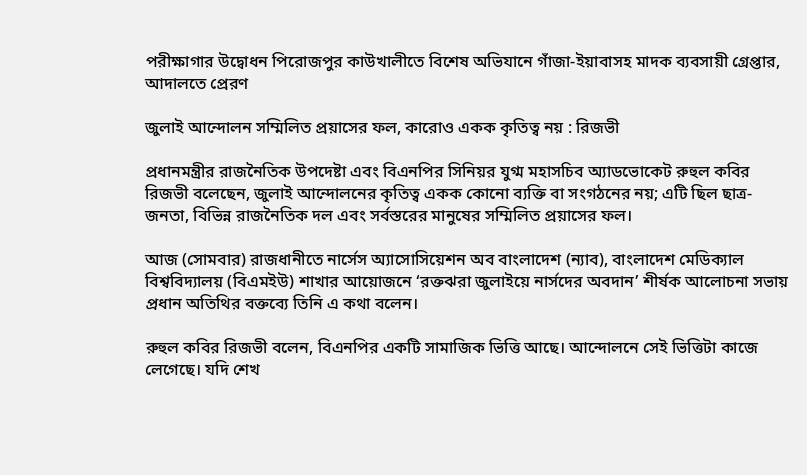পরীক্ষাগার উদ্বোধন পিরোজপুর কাউখালীতে বিশেষ অভিযানে গাঁজা-ইয়াবাসহ মাদক ব্যবসায়ী গ্রেপ্তার, আদালতে প্রেরণ

জুলাই আন্দোলন সম্মিলিত প্রয়াসের ফল, কারোও একক কৃতিত্ব নয় : রিজভী

প্রধানমন্ত্রীর রাজনৈতিক উপদেষ্টা এবং বিএনপির সিনিয়র যুগ্ম মহাসচিব অ্যাডভোকেট রুহুল কবির রিজভী বলেছেন, জুলাই আন্দোলনের কৃতিত্ব একক কোনো ব্যক্তি বা সংগঠনের নয়; এটি ছিল ছাত্র-জনতা, বিভিন্ন রাজনৈতিক দল এবং সর্বস্তরের মানুষের সম্মিলিত প্রয়াসের ফল।

আজ (সোমবার) রাজধানীতে নার্সেস অ্যাসোসিয়েশন অব বাংলাদেশ (ন্যাব), বাংলাদেশ মেডিক্যাল বিশ্ববিদ্যালয় (বিএমইউ) শাখার আয়োজনে ‘রক্তঝরা জুলাইয়ে নার্সদের অবদান’ শীর্ষক আলোচনা সভায় প্রধান অতিথির বক্তব্যে তিনি এ কথা বলেন।

রুহুল কবির রিজভী বলেন, বিএনপির একটি সামাজিক ভিত্তি আছে। আন্দোলনে সেই ভিত্তিটা কাজে লেগেছে। যদি শেখ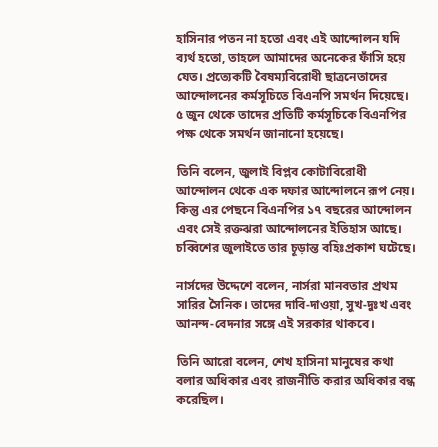হাসিনার পতন না হতো এবং এই আন্দোলন যদি ব্যর্থ হতো, তাহলে আমাদের অনেকের ফাঁসি হয়ে যেত। প্রত্যেকটি বৈষম্যবিরোধী ছাত্রনেতাদের আন্দোলনের কর্মসূচিতে বিএনপি সমর্থন দিয়েছে। ৫ জুন থেকে তাদের প্রতিটি কর্মসূচিকে বিএনপির পক্ষ থেকে সমর্থন জানানো হয়েছে।

তিনি বলেন, জুলাই বিপ্লব কোটাবিরোধী আন্দোলন থেকে এক দফার আন্দোলনে রূপ নেয়। কিন্তু এর পেছনে বিএনপির ১৭ বছরের আন্দোলন এবং সেই রক্তঝরা আন্দোলনের ইতিহাস আছে। চব্বিশের জুলাইতে তার চূড়ান্ত বহিঃপ্রকাশ ঘটেছে।

নার্সদের উদ্দেশে বলেন, নার্সরা মানবতার প্রথম সারির সৈনিক। তাদের দাবি-দাওয়া, সুখ-দুঃখ এবং আনন্দ-বেদনার সঙ্গে এই সরকার থাকবে।

তিনি আরো বলেন, শেখ হাসিনা মানুষের কথা বলার অধিকার এবং রাজনীতি করার অধিকার বন্ধ করেছিল।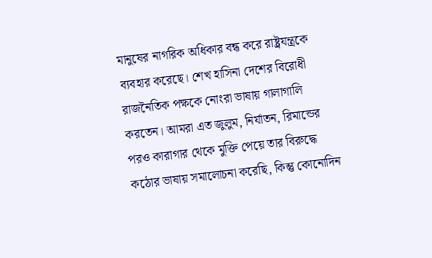মানুষের নাগরিক অধিকার বন্ধ করে রাষ্ট্রযন্ত্রকে ব্যবহার করেছে। শেখ হাসিনা দেশের বিরোধী রাজনৈতিক পক্ষকে নোংরা ভাষায় গালাগালি করতেন। আমরা এত জুলুম, নির্যাতন, রিমান্ডের পরও কারাগার থেকে মুক্তি পেয়ে তার বিরুদ্ধে কঠোর ভাষায় সমালোচনা করেছি, কিন্তু কোনোদিন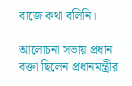বাজে কথা বলিনি।

আলোচনা সভায় প্রধান বক্তা ছিলেন প্রধানমন্ত্রীর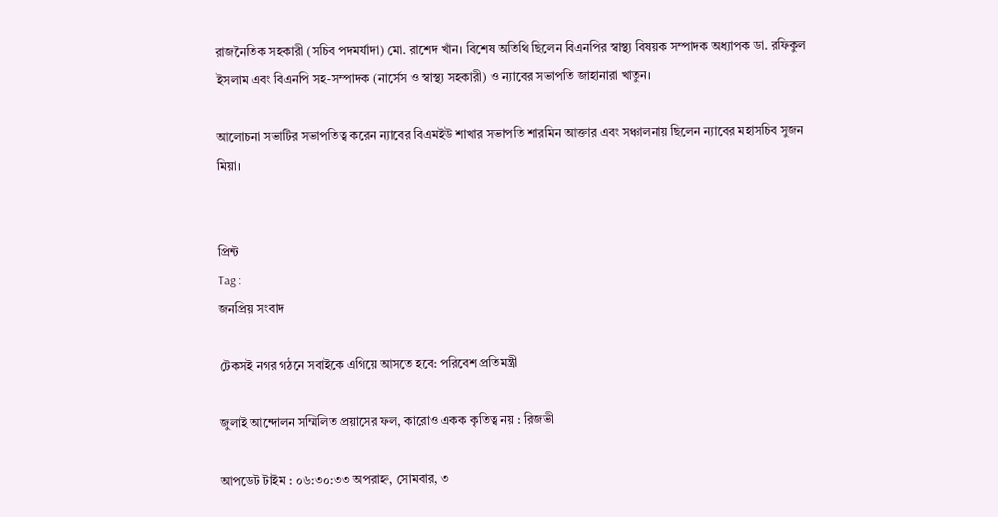রাজনৈতিক সহকারী (সচিব পদমর্যাদা) মো. রাশেদ খাঁন। বিশেষ অতিথি ছিলেন বিএনপির স্বাস্থ্য বিষয়ক সম্পাদক অধ্যাপক ডা. রফিকুল ইসলাম এবং বিএনপি সহ-সম্পাদক (নার্সেস ও স্বাস্থ্য সহকারী) ও ন্যাবের সভাপতি জাহানারা খাতুন।

আলোচনা সভাটির সভাপতিত্ব করেন ন্যাবের বিএমইউ শাখার সভাপতি শারমিন আক্তার এবং সঞ্চালনায় ছিলেন ন্যাবের মহাসচিব সুজন মিয়া।


প্রিন্ট
Tag :
জনপ্রিয় সংবাদ

টেকসই নগর গঠনে সবাইকে এগিয়ে আসতে হবে: পরিবেশ প্রতিমন্ত্রী

জুলাই আন্দোলন সম্মিলিত প্রয়াসের ফল, কারোও একক কৃতিত্ব নয় : রিজভী

আপডেট টাইম : ০৬:৩০:৩৩ অপরাহ্ন, সোমবার, ৩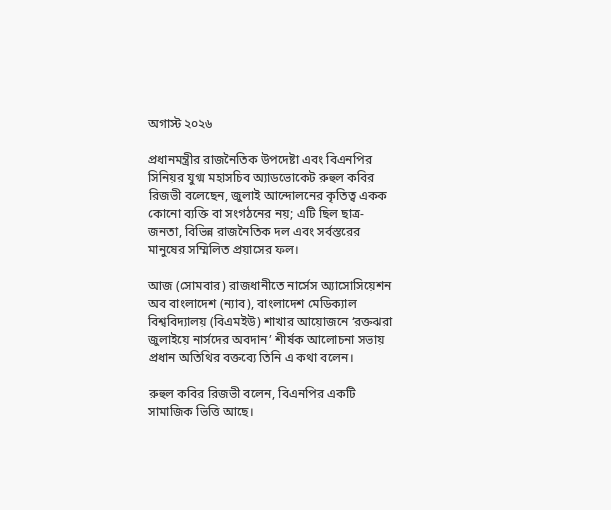অগাস্ট ২০২৬

প্রধানমন্ত্রীর রাজনৈতিক উপদেষ্টা এবং বিএনপির সিনিয়র যুগ্ম মহাসচিব অ্যাডভোকেট রুহুল কবির রিজভী বলেছেন, জুলাই আন্দোলনের কৃতিত্ব একক কোনো ব্যক্তি বা সংগঠনের নয়; এটি ছিল ছাত্র-জনতা, বিভিন্ন রাজনৈতিক দল এবং সর্বস্তরের মানুষের সম্মিলিত প্রয়াসের ফল।

আজ (সোমবার) রাজধানীতে নার্সেস অ্যাসোসিয়েশন অব বাংলাদেশ (ন্যাব), বাংলাদেশ মেডিক্যাল বিশ্ববিদ্যালয় (বিএমইউ) শাখার আয়োজনে ‘রক্তঝরা জুলাইয়ে নার্সদের অবদান’ শীর্ষক আলোচনা সভায় প্রধান অতিথির বক্তব্যে তিনি এ কথা বলেন।

রুহুল কবির রিজভী বলেন, বিএনপির একটি সামাজিক ভিত্তি আছে।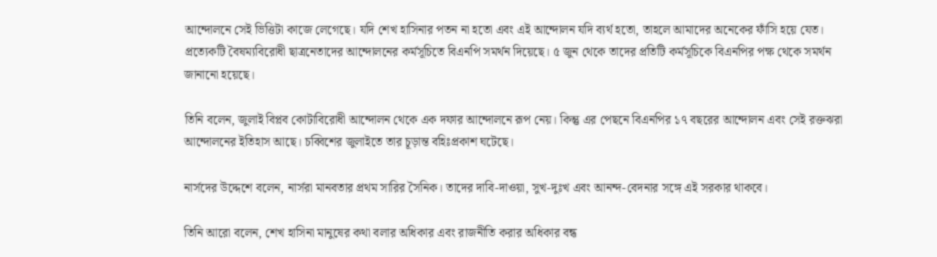আন্দোলনে সেই ভিত্তিটা কাজে লেগেছে। যদি শেখ হাসিনার পতন না হতো এবং এই আন্দোলন যদি ব্যর্থ হতো, তাহলে আমাদের অনেকের ফাঁসি হয়ে যেত। প্রত্যেকটি বৈষম্যবিরোধী ছাত্রনেতাদের আন্দোলনের কর্মসূচিতে বিএনপি সমর্থন দিয়েছে। ৫ জুন থেকে তাদের প্রতিটি কর্মসূচিকে বিএনপির পক্ষ থেকে সমর্থন জানানো হয়েছে।

তিনি বলেন, জুলাই বিপ্লব কোটাবিরোধী আন্দোলন থেকে এক দফার আন্দোলনে রূপ নেয়। কিন্তু এর পেছনে বিএনপির ১৭ বছরের আন্দোলন এবং সেই রক্তঝরা আন্দোলনের ইতিহাস আছে। চব্বিশের জুলাইতে তার চূড়ান্ত বহিঃপ্রকাশ ঘটেছে।

নার্সদের উদ্দেশে বলেন, নার্সরা মানবতার প্রথম সারির সৈনিক। তাদের দাবি-দাওয়া, সুখ-দুঃখ এবং আনন্দ-বেদনার সঙ্গে এই সরকার থাকবে।

তিনি আরো বলেন, শেখ হাসিনা মানুষের কথা বলার অধিকার এবং রাজনীতি করার অধিকার বন্ধ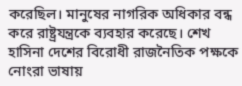করেছিল। মানুষের নাগরিক অধিকার বন্ধ করে রাষ্ট্রযন্ত্রকে ব্যবহার করেছে। শেখ হাসিনা দেশের বিরোধী রাজনৈতিক পক্ষকে নোংরা ভাষায়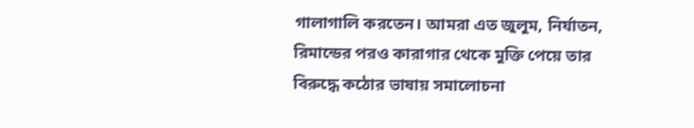গালাগালি করতেন। আমরা এত জুলুম, নির্যাতন, রিমান্ডের পরও কারাগার থেকে মুক্তি পেয়ে তার বিরুদ্ধে কঠোর ভাষায় সমালোচনা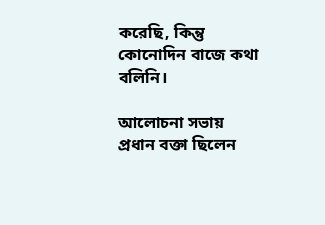করেছি, কিন্তু কোনোদিন বাজে কথা বলিনি।

আলোচনা সভায় প্রধান বক্তা ছিলেন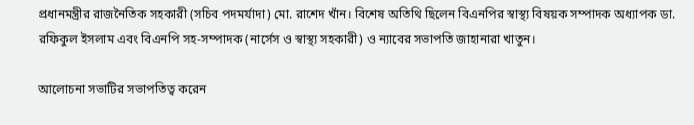প্রধানমন্ত্রীর রাজনৈতিক সহকারী (সচিব পদমর্যাদা) মো. রাশেদ খাঁন। বিশেষ অতিথি ছিলেন বিএনপির স্বাস্থ্য বিষয়ক সম্পাদক অধ্যাপক ডা. রফিকুল ইসলাম এবং বিএনপি সহ-সম্পাদক (নার্সেস ও স্বাস্থ্য সহকারী) ও ন্যাবের সভাপতি জাহানারা খাতুন।

আলোচনা সভাটির সভাপতিত্ব করেন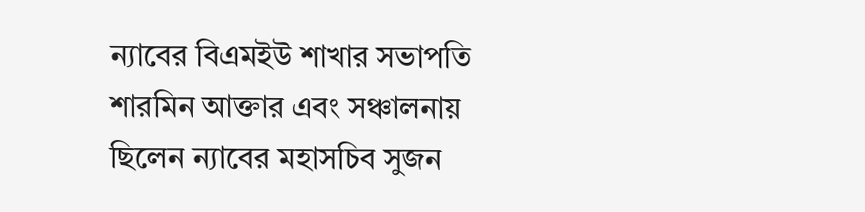ন্যাবের বিএমইউ শাখার সভাপতি শারমিন আক্তার এবং সঞ্চালনায় ছিলেন ন্যাবের মহাসচিব সুজন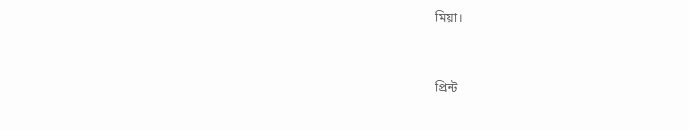মিয়া।


প্রিন্ট